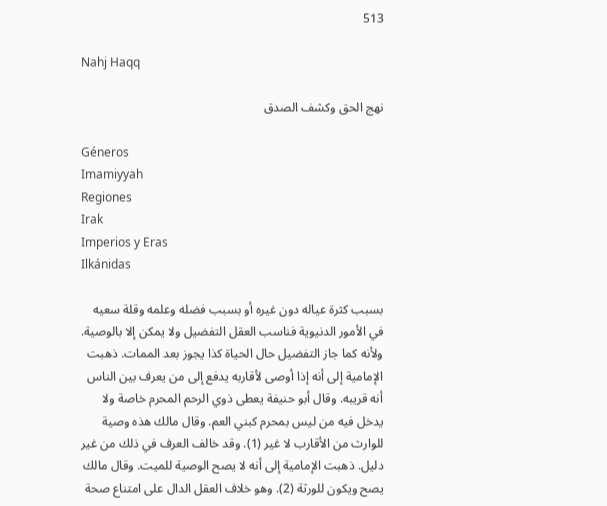513

Nahj Haqq

نهج الحق وكشف الصدق

Géneros
Imamiyyah
Regiones
Irak
Imperios y Eras
Ilkánidas

بسبب كثرة عياله دون غيره أو بسبب فضله وعلمه وقلة سعيه في الأمور الدنيوية فناسب العقل التفضيل ولا يمكن إلا بالوصية. ولأنه كما جاز التفضيل حال الحياة كذا يجوز بعد الممات. ذهبت الإمامية إلى أنه إذا أوصى لأقاربه يدفع إلى من يعرف بين الناس أنه قريبه. وقال أبو حنيفة يعطى ذوي الرحم المحرم خاصة ولا يدخل فيه من ليس بمحرم كبني العم. وقال مالك هذه وصية للوارث من الأقارب لا غير (1). وقد خالف العرف في ذلك من غير دليل. ذهبت الإمامية إلى أنه لا يصح الوصية للميت. وقال مالك يصح ويكون للورثة (2). وهو خلاف العقل الدال على امتناع صحة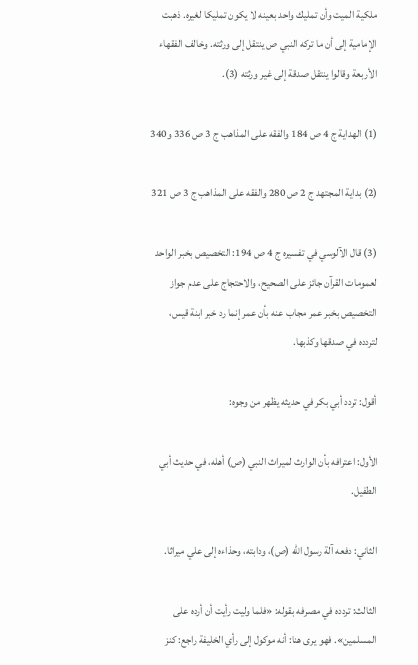ملكية الميت وأن تمليك واحد بعينه لا يكون تمليكا لغيره. ذهبت الإمامية إلى أن ما تركه النبي ص ينتقل إلى ورثته. وخالف الفقهاء الأربعة وقالوا ينتقل صدقة إلى غير ورثته (3).

(1) الهداية ج 4 ص 184 والفقه على المذاهب ج 3 ص 336 و340

(2) بداية المجتهد ج 2 ص 280 والفقه على المذاهب ج 3 ص 321

(3) قال الآلوسي في تفسيره ج 4 ص 194: التخصيص بخبر الواحد لعمومات القرآن جائز على الصحيح، والاحتجاج على عدم جواز التخصيص بخبر عمر مجاب عنه بأن عمر إنما رد خبر ابنة قيس، لتردده في صدقها وكذبها.

أقول: تردد أبي بكر في حديثه يظهر من وجوه:

الأول: اعترافه بأن الوارث لميراث النبي (ص) أهله، في حديث أبي الطفيل.

الثاني: دفعه آلة رسول الله (ص)، ودابته، وحذاءه إلى علي ميراثا.

الثالث: تردده في مصرفه بقوله: «فلما وليت رأيت أن أرده على المسلمين». فهو يرى هنا: أنه موكول إلى رأي الخليفة راجع: كنز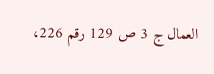العمال ج 3 ص 129 رقم 226،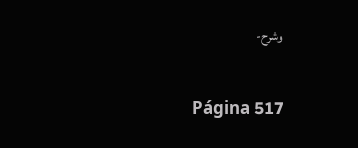وشرح-

Página 517